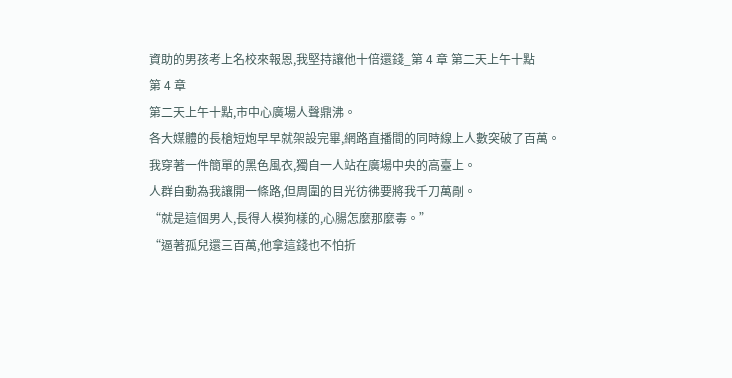資助的男孩考上名校來報恩,我堅持讓他十倍還錢_第 4 章 第二天上午十點
第 4 章
第二天上午十點,市中心廣場人聲鼎沸。
各大媒體的長槍短炮早早就架設完畢,網路直播間的同時線上人數突破了百萬。
我穿著一件簡單的黑色風衣,獨自一人站在廣場中央的高臺上。
人群自動為我讓開一條路,但周圍的目光彷彿要將我千刀萬剮。
“就是這個男人,長得人模狗樣的,心腸怎麼那麼毒。”
“逼著孤兒還三百萬,他拿這錢也不怕折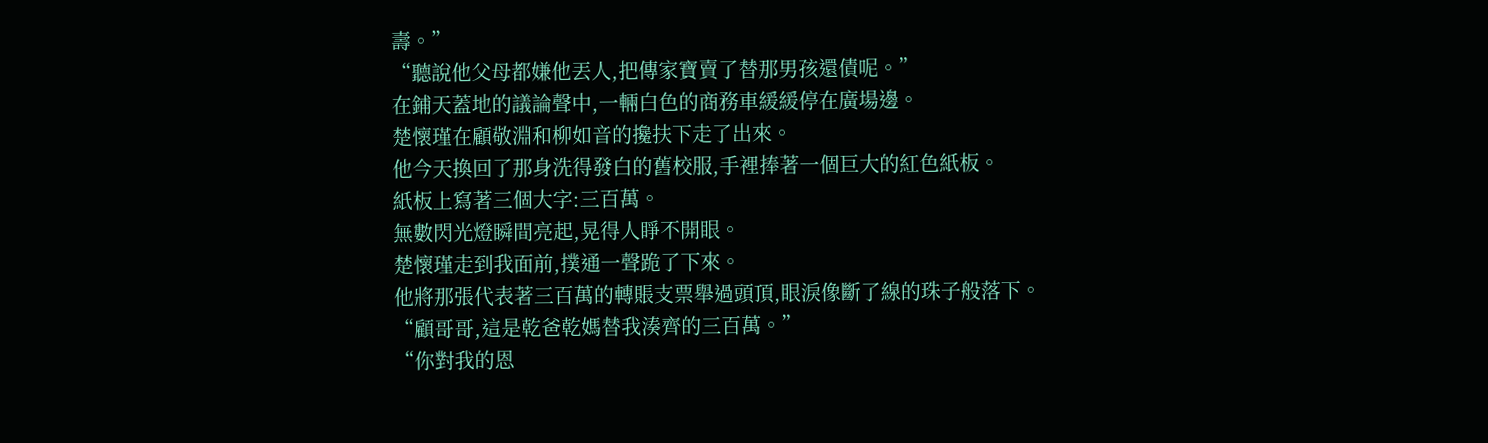壽。”
“聽說他父母都嫌他丟人,把傳家寶賣了替那男孩還債呢。”
在鋪天蓋地的議論聲中,一輛白色的商務車緩緩停在廣場邊。
楚懷瑾在顧敬淵和柳如音的攙扶下走了出來。
他今天換回了那身洗得發白的舊校服,手裡捧著一個巨大的紅色紙板。
紙板上寫著三個大字:三百萬。
無數閃光燈瞬間亮起,晃得人睜不開眼。
楚懷瑾走到我面前,撲通一聲跪了下來。
他將那張代表著三百萬的轉賬支票舉過頭頂,眼淚像斷了線的珠子般落下。
“顧哥哥,這是乾爸乾媽替我湊齊的三百萬。”
“你對我的恩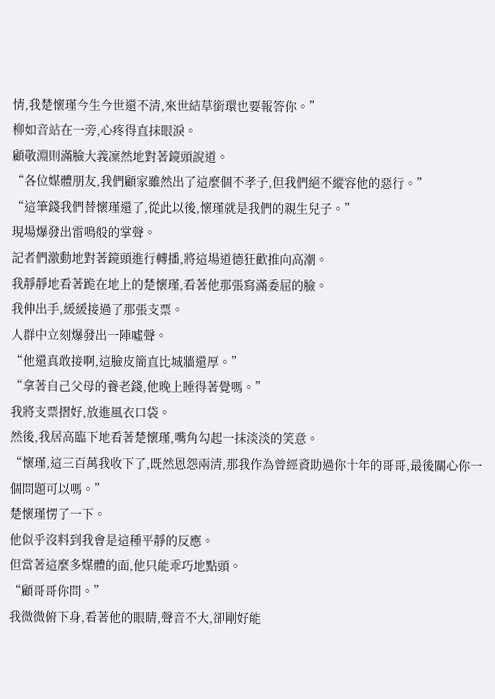情,我楚懷瑾今生今世還不清,來世結草銜環也要報答你。”
柳如音站在一旁,心疼得直抹眼淚。
顧敬淵則滿臉大義凜然地對著鏡頭說道。
“各位媒體朋友,我們顧家雖然出了這麼個不孝子,但我們絕不縱容他的惡行。”
“這筆錢我們替懷瑾還了,從此以後,懷瑾就是我們的親生兒子。”
現場爆發出雷鳴般的掌聲。
記者們激動地對著鏡頭進行轉播,將這場道德狂歡推向高潮。
我靜靜地看著跪在地上的楚懷瑾,看著他那張寫滿委屈的臉。
我伸出手,緩緩接過了那張支票。
人群中立刻爆發出一陣噓聲。
“他還真敢接啊,這臉皮簡直比城牆還厚。”
“拿著自己父母的養老錢,他晚上睡得著覺嗎。”
我將支票摺好,放進風衣口袋。
然後,我居高臨下地看著楚懷瑾,嘴角勾起一抹淡淡的笑意。
“懷瑾,這三百萬我收下了,既然恩怨兩清,那我作為曾經資助過你十年的哥哥,最後關心你一個問題可以嗎。”
楚懷瑾愣了一下。
他似乎沒料到我會是這種平靜的反應。
但當著這麼多媒體的面,他只能乖巧地點頭。
“顧哥哥你問。”
我微微俯下身,看著他的眼睛,聲音不大,卻剛好能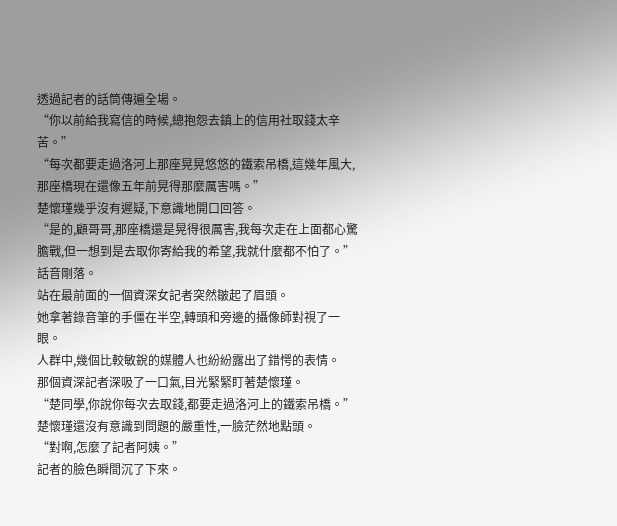透過記者的話筒傳遍全場。
“你以前給我寫信的時候,總抱怨去鎮上的信用社取錢太辛苦。”
“每次都要走過洛河上那座晃晃悠悠的鐵索吊橋,這幾年風大,那座橋現在還像五年前晃得那麼厲害嗎。”
楚懷瑾幾乎沒有遲疑,下意識地開口回答。
“是的,顧哥哥,那座橋還是晃得很厲害,我每次走在上面都心驚膽戰,但一想到是去取你寄給我的希望,我就什麼都不怕了。”
話音剛落。
站在最前面的一個資深女記者突然皺起了眉頭。
她拿著錄音筆的手僵在半空,轉頭和旁邊的攝像師對視了一眼。
人群中,幾個比較敏銳的媒體人也紛紛露出了錯愕的表情。
那個資深記者深吸了一口氣,目光緊緊盯著楚懷瑾。
“楚同學,你說你每次去取錢,都要走過洛河上的鐵索吊橋。”
楚懷瑾還沒有意識到問題的嚴重性,一臉茫然地點頭。
“對啊,怎麼了記者阿姨。”
記者的臉色瞬間沉了下來。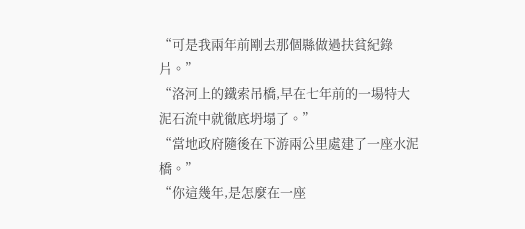“可是我兩年前剛去那個縣做過扶貧紀錄片。”
“洛河上的鐵索吊橋,早在七年前的一場特大泥石流中就徹底坍塌了。”
“當地政府隨後在下游兩公里處建了一座水泥橋。”
“你這幾年,是怎麼在一座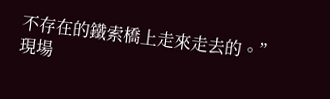不存在的鐵索橋上走來走去的。”
現場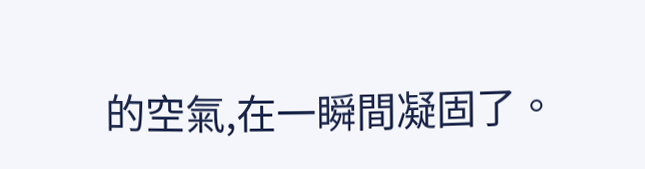的空氣,在一瞬間凝固了。